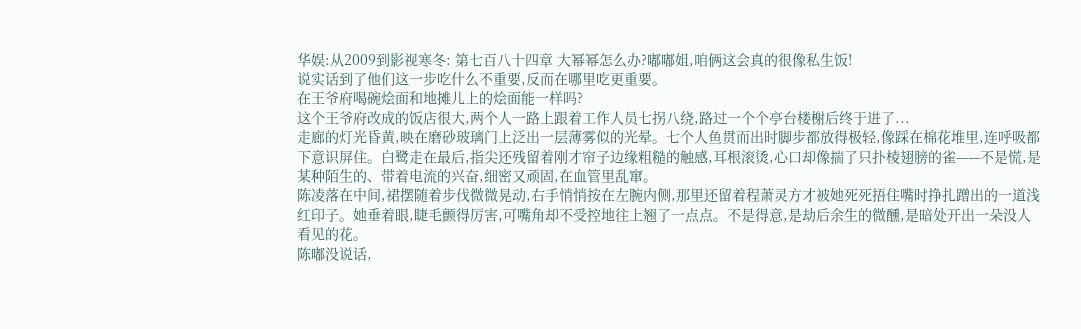华娱:从2009到影视寒冬: 第七百八十四章 大幂幂怎么办?嘟嘟姐,咱俩这会真的很像私生饭!
说实话到了他们这一步吃什么不重要,反而在哪里吃更重要。
在王爷府喝碗烩面和地摊儿上的烩面能一样吗?
这个王爷府改成的饭店很大,两个人一路上跟着工作人员七拐八绕,路过一个个亭台楼榭后终于进了...
走廊的灯光昏黄,映在磨砂玻璃门上泛出一层薄雾似的光晕。七个人鱼贯而出时脚步都放得极轻,像踩在棉花堆里,连呼吸都下意识屏住。白鹭走在最后,指尖还残留着刚才帘子边缘粗糙的触感,耳根滚烫,心口却像揣了只扑棱翅膀的雀——不是慌,是某种陌生的、带着电流的兴奋,细密又顽固,在血管里乱窜。
陈凌落在中间,裙摆随着步伐微微晃动,右手悄悄按在左腕内侧,那里还留着程萧灵方才被她死死捂住嘴时挣扎蹭出的一道浅红印子。她垂着眼,睫毛颤得厉害,可嘴角却不受控地往上翘了一点点。不是得意,是劫后余生的微醺,是暗处开出一朵没人看见的花。
陈嘟没说话,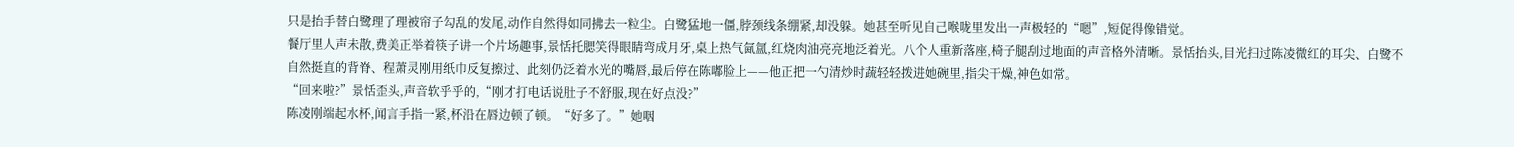只是抬手替白鹭理了理被帘子勾乱的发尾,动作自然得如同拂去一粒尘。白鹭猛地一僵,脖颈线条绷紧,却没躲。她甚至听见自己喉咙里发出一声极轻的“嗯”,短促得像错觉。
餐厅里人声未散,费美正举着筷子讲一个片场趣事,景恬托腮笑得眼睛弯成月牙,桌上热气氤氲,红烧肉油亮亮地泛着光。八个人重新落座,椅子腿刮过地面的声音格外清晰。景恬抬头,目光扫过陈凌微红的耳尖、白鹭不自然挺直的背脊、程萧灵刚用纸巾反复擦过、此刻仍泛着水光的嘴唇,最后停在陈嘟脸上——他正把一勺清炒时蔬轻轻拨进她碗里,指尖干燥,神色如常。
“回来啦?”景恬歪头,声音软乎乎的,“刚才打电话说肚子不舒服,现在好点没?”
陈凌刚端起水杯,闻言手指一紧,杯沿在唇边顿了顿。“好多了。”她咽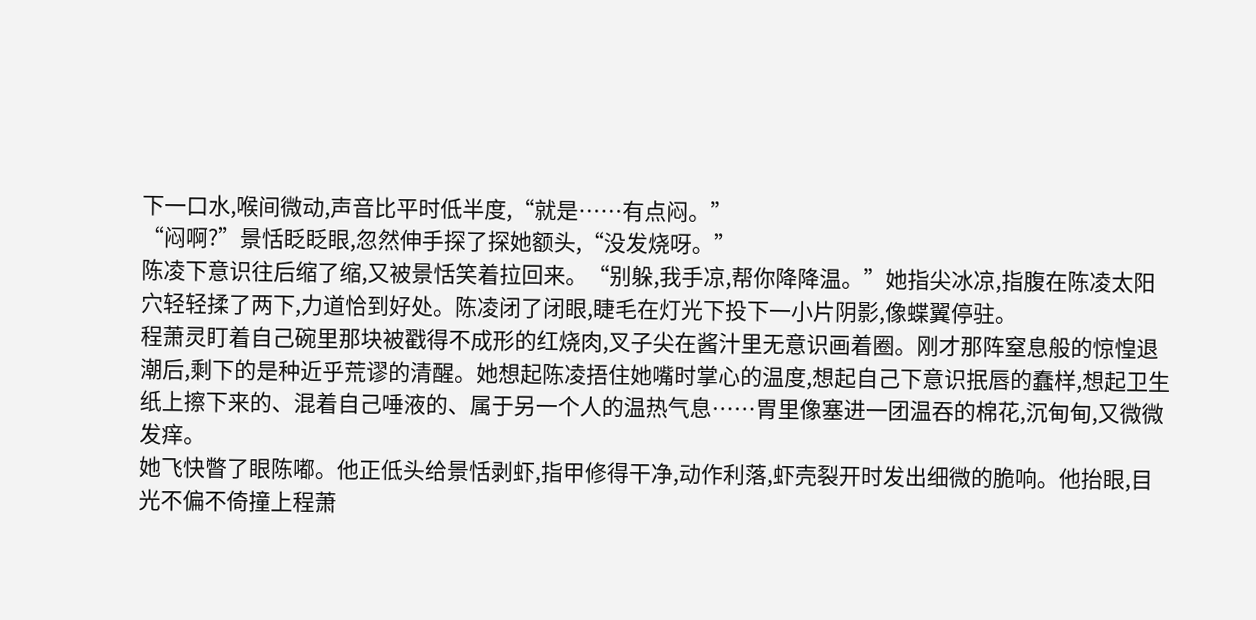下一口水,喉间微动,声音比平时低半度,“就是……有点闷。”
“闷啊?”景恬眨眨眼,忽然伸手探了探她额头,“没发烧呀。”
陈凌下意识往后缩了缩,又被景恬笑着拉回来。“别躲,我手凉,帮你降降温。”她指尖冰凉,指腹在陈凌太阳穴轻轻揉了两下,力道恰到好处。陈凌闭了闭眼,睫毛在灯光下投下一小片阴影,像蝶翼停驻。
程萧灵盯着自己碗里那块被戳得不成形的红烧肉,叉子尖在酱汁里无意识画着圈。刚才那阵窒息般的惊惶退潮后,剩下的是种近乎荒谬的清醒。她想起陈凌捂住她嘴时掌心的温度,想起自己下意识抿唇的蠢样,想起卫生纸上擦下来的、混着自己唾液的、属于另一个人的温热气息……胃里像塞进一团温吞的棉花,沉甸甸,又微微发痒。
她飞快瞥了眼陈嘟。他正低头给景恬剥虾,指甲修得干净,动作利落,虾壳裂开时发出细微的脆响。他抬眼,目光不偏不倚撞上程萧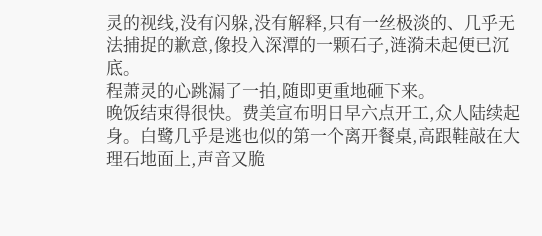灵的视线,没有闪躲,没有解释,只有一丝极淡的、几乎无法捕捉的歉意,像投入深潭的一颗石子,涟漪未起便已沉底。
程萧灵的心跳漏了一拍,随即更重地砸下来。
晚饭结束得很快。费美宣布明日早六点开工,众人陆续起身。白鹭几乎是逃也似的第一个离开餐桌,高跟鞋敲在大理石地面上,声音又脆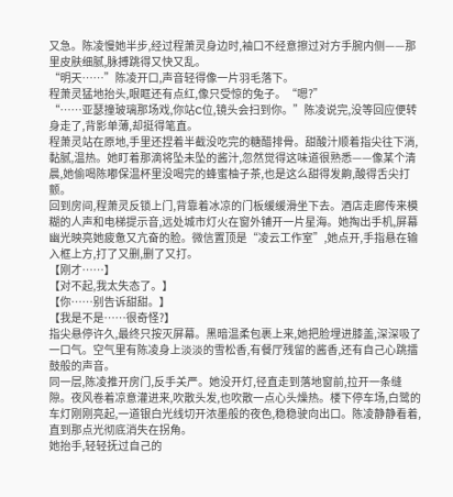又急。陈凌慢她半步,经过程萧灵身边时,袖口不经意擦过对方手腕内侧——那里皮肤细腻,脉搏跳得又快又乱。
“明天……”陈凌开口,声音轻得像一片羽毛落下。
程萧灵猛地抬头,眼眶还有点红,像只受惊的兔子。“嗯?”
“……亚瑟撞玻璃那场戏,你站C位,镜头会扫到你。”陈凌说完,没等回应便转身走了,背影单薄,却挺得笔直。
程萧灵站在原地,手里还捏着半截没吃完的糖醋排骨。甜酸汁顺着指尖往下淌,黏腻,温热。她盯着那滴将坠未坠的酱汁,忽然觉得这味道很熟悉——像某个清晨,她偷喝陈嘟保温杯里没喝完的蜂蜜柚子茶,也是这么甜得发齁,酸得舌尖打颤。
回到房间,程萧灵反锁上门,背靠着冰凉的门板缓缓滑坐下去。酒店走廊传来模糊的人声和电梯提示音,远处城市灯火在窗外铺开一片星海。她掏出手机,屏幕幽光映亮她疲惫又亢奋的脸。微信置顶是“凌云工作室”,她点开,手指悬在输入框上方,打了又删,删了又打。
【刚才……】
【对不起,我太失态了。】
【你……别告诉甜甜。】
【我是不是……很奇怪?】
指尖悬停许久,最终只按灭屏幕。黑暗温柔包裹上来,她把脸埋进膝盖,深深吸了一口气。空气里有陈凌身上淡淡的雪松香,有餐厅残留的酱香,还有自己心跳擂鼓般的声音。
同一层,陈凌推开房门,反手关严。她没开灯,径直走到落地窗前,拉开一条缝隙。夜风卷着凉意灌进来,吹散头发,也吹散一点心头燥热。楼下停车场,白鹭的车灯刚刚亮起,一道银白光线切开浓墨般的夜色,稳稳驶向出口。陈凌静静看着,直到那点光彻底消失在拐角。
她抬手,轻轻抚过自己的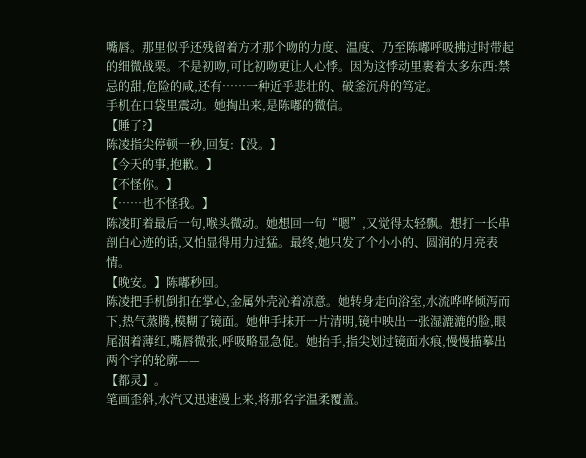嘴唇。那里似乎还残留着方才那个吻的力度、温度、乃至陈嘟呼吸拂过时带起的细微战栗。不是初吻,可比初吻更让人心悸。因为这悸动里裹着太多东西:禁忌的甜,危险的咸,还有……一种近乎悲壮的、破釜沉舟的笃定。
手机在口袋里震动。她掏出来,是陈嘟的微信。
【睡了?】
陈凌指尖停顿一秒,回复:【没。】
【今天的事,抱歉。】
【不怪你。】
【……也不怪我。】
陈凌盯着最后一句,喉头微动。她想回一句“嗯”,又觉得太轻飘。想打一长串剖白心迹的话,又怕显得用力过猛。最终,她只发了个小小的、圆润的月亮表情。
【晚安。】陈嘟秒回。
陈凌把手机倒扣在掌心,金属外壳沁着凉意。她转身走向浴室,水流哗哗倾泻而下,热气蒸腾,模糊了镜面。她伸手抹开一片清明,镜中映出一张湿漉漉的脸,眼尾洇着薄红,嘴唇微张,呼吸略显急促。她抬手,指尖划过镜面水痕,慢慢描摹出两个字的轮廓——
【都灵】。
笔画歪斜,水汽又迅速漫上来,将那名字温柔覆盖。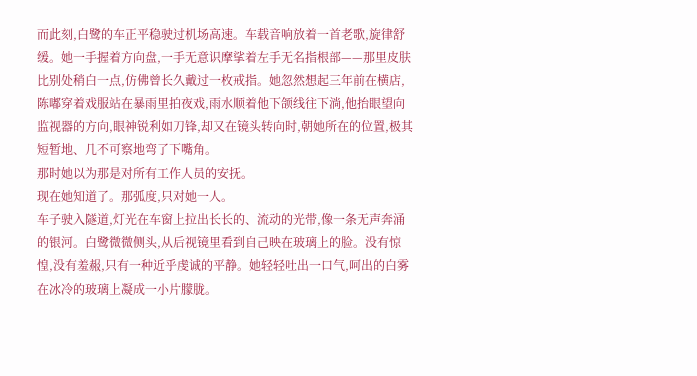而此刻,白鹭的车正平稳驶过机场高速。车载音响放着一首老歌,旋律舒缓。她一手握着方向盘,一手无意识摩挲着左手无名指根部——那里皮肤比别处稍白一点,仿佛曾长久戴过一枚戒指。她忽然想起三年前在横店,陈嘟穿着戏服站在暴雨里拍夜戏,雨水顺着他下颌线往下淌,他抬眼望向监视器的方向,眼神锐利如刀锋,却又在镜头转向时,朝她所在的位置,极其短暂地、几不可察地弯了下嘴角。
那时她以为那是对所有工作人员的安抚。
现在她知道了。那弧度,只对她一人。
车子驶入隧道,灯光在车窗上拉出长长的、流动的光带,像一条无声奔涌的银河。白鹭微微侧头,从后视镜里看到自己映在玻璃上的脸。没有惊惶,没有羞赧,只有一种近乎虔诚的平静。她轻轻吐出一口气,呵出的白雾在冰冷的玻璃上凝成一小片朦胧。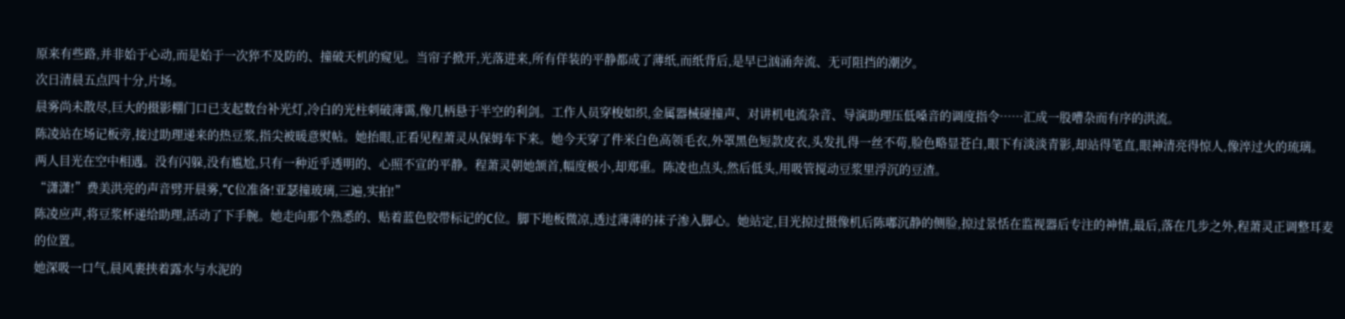原来有些路,并非始于心动,而是始于一次猝不及防的、撞破天机的窥见。当帘子掀开,光落进来,所有佯装的平静都成了薄纸,而纸背后,是早已汹涌奔流、无可阻挡的潮汐。
次日清晨五点四十分,片场。
晨雾尚未散尽,巨大的摄影棚门口已支起数台补光灯,冷白的光柱刺破薄霭,像几柄悬于半空的利剑。工作人员穿梭如织,金属器械碰撞声、对讲机电流杂音、导演助理压低嗓音的调度指令……汇成一股嘈杂而有序的洪流。
陈凌站在场记板旁,接过助理递来的热豆浆,指尖被暖意熨帖。她抬眼,正看见程萧灵从保姆车下来。她今天穿了件米白色高领毛衣,外罩黑色短款皮衣,头发扎得一丝不苟,脸色略显苍白,眼下有淡淡青影,却站得笔直,眼神清亮得惊人,像淬过火的琉璃。
两人目光在空中相遇。没有闪躲,没有尴尬,只有一种近乎透明的、心照不宣的平静。程萧灵朝她颔首,幅度极小,却郑重。陈凌也点头,然后低头,用吸管搅动豆浆里浮沉的豆渣。
“潇潇!”费美洪亮的声音劈开晨雾,“C位准备!亚瑟撞玻璃,三遍,实拍!”
陈凌应声,将豆浆杯递给助理,活动了下手腕。她走向那个熟悉的、贴着蓝色胶带标记的C位。脚下地板微凉,透过薄薄的袜子渗入脚心。她站定,目光掠过摄像机后陈嘟沉静的侧脸,掠过景恬在监视器后专注的神情,最后,落在几步之外,程萧灵正调整耳麦的位置。
她深吸一口气,晨风裹挟着露水与水泥的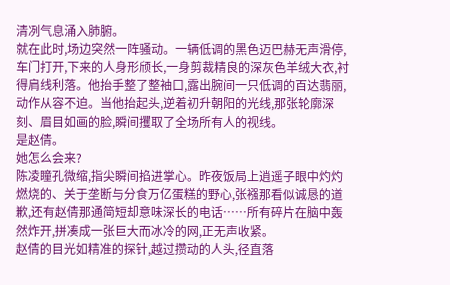清冽气息涌入肺腑。
就在此时,场边突然一阵骚动。一辆低调的黑色迈巴赫无声滑停,车门打开,下来的人身形颀长,一身剪裁精良的深灰色羊绒大衣,衬得肩线利落。他抬手整了整袖口,露出腕间一只低调的百达翡丽,动作从容不迫。当他抬起头,逆着初升朝阳的光线,那张轮廓深刻、眉目如画的脸,瞬间攫取了全场所有人的视线。
是赵倩。
她怎么会来?
陈凌瞳孔微缩,指尖瞬间掐进掌心。昨夜饭局上逍遥子眼中灼灼燃烧的、关于垄断与分食万亿蛋糕的野心,张襁那看似诚恳的道歉,还有赵倩那通简短却意味深长的电话……所有碎片在脑中轰然炸开,拼凑成一张巨大而冰冷的网,正无声收紧。
赵倩的目光如精准的探针,越过攒动的人头,径直落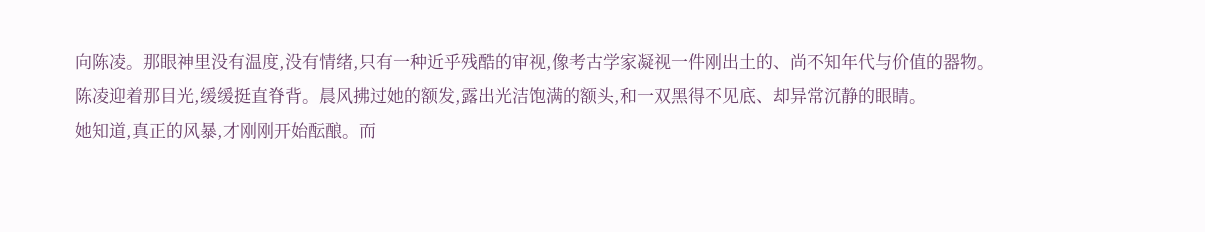向陈凌。那眼神里没有温度,没有情绪,只有一种近乎残酷的审视,像考古学家凝视一件刚出土的、尚不知年代与价值的器物。
陈凌迎着那目光,缓缓挺直脊背。晨风拂过她的额发,露出光洁饱满的额头,和一双黑得不见底、却异常沉静的眼睛。
她知道,真正的风暴,才刚刚开始酝酿。而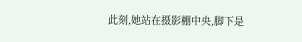此刻,她站在摄影棚中央,脚下是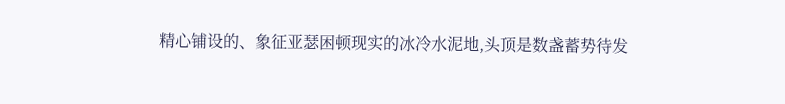精心铺设的、象征亚瑟困顿现实的冰冷水泥地,头顶是数盏蓄势待发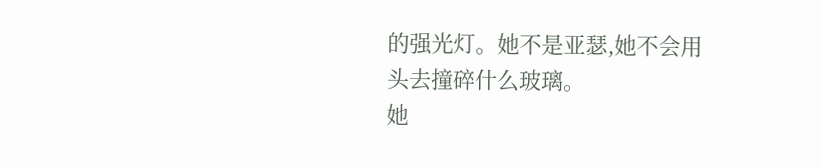的强光灯。她不是亚瑟,她不会用头去撞碎什么玻璃。
她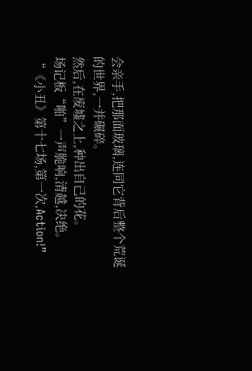会亲手,把那面玻璃,连同它背后整个荒诞的世界,一并碾碎。
然后,在废墟之上,种出自己的花。
场记板“啪”一声脆响,清越,决绝。
“《小丑》第十七场,第一次,Action!”